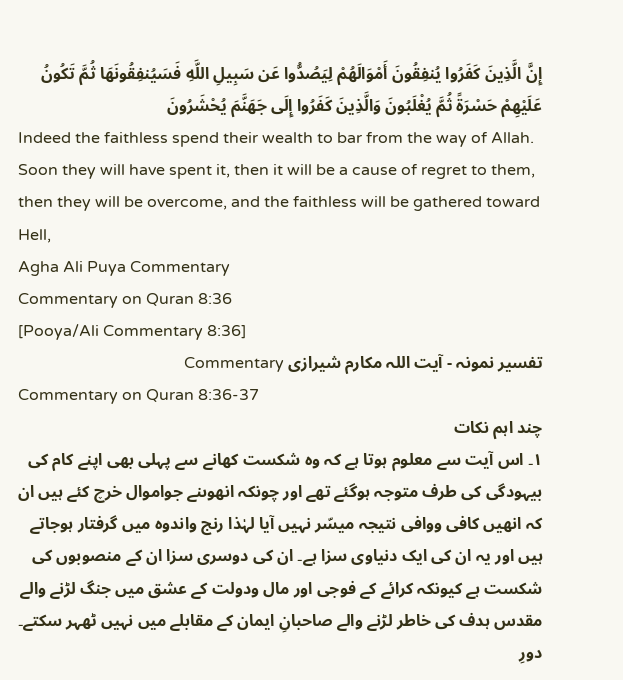إِنَّ الَّذِينَ كَفَرُوا يُنفِقُونَ أَمْوَالَهُمْ لِيَصُدُّوا عَن سَبِيلِ اللَّهِ فَسَيُنفِقُونَهَا ثُمَّ تَكُونُ عَلَيْهِمْ حَسْرَةً ثُمَّ يُغْلَبُونَ وَالَّذِينَ كَفَرُوا إِلَى جَهَنَّمَ يُحْشَرُونَ
Indeed the faithless spend their wealth to bar from the way of Allah. Soon they will have spent it, then it will be a cause of regret to them, then they will be overcome, and the faithless will be gathered toward Hell,
Agha Ali Puya Commentary
Commentary on Quran 8:36
[Pooya/Ali Commentary 8:36]
تفسیر نمونہ - آیت اللہ مکارم شیرازی Commentary
Commentary on Quran 8:36-37
چند اہم نکات
۱۔ اس آیت سے معلوم ہوتا ہے کہ وہ شکست کھانے سے پہلی بھی اپنے کام کی بیہودگی کی طرف متوجہ ہوگئے تھے اور چونکہ انھوںنے جواموال خرچ کئے ہیں ان کہ انھیں کافی ووافی نتیجہ میسّر نہیں آیا لہٰذا رنج واندوہ میں گرفتار ہوجاتے ہیں اور یہ ان کی ایک دنیاوی سزا ہے۔ ان کی دوسری سزا ان کے منصوبوں کی شکست ہے کیونکہ کرائے کے فوجی اور مال ودولت کے عشق میں جنگ لڑنے والے مقدس ہدف کی خاطر لڑنے والے صاحبانِ ایمان کے مقابلے میں نہیں ٹھہر سکتے۔ دورِ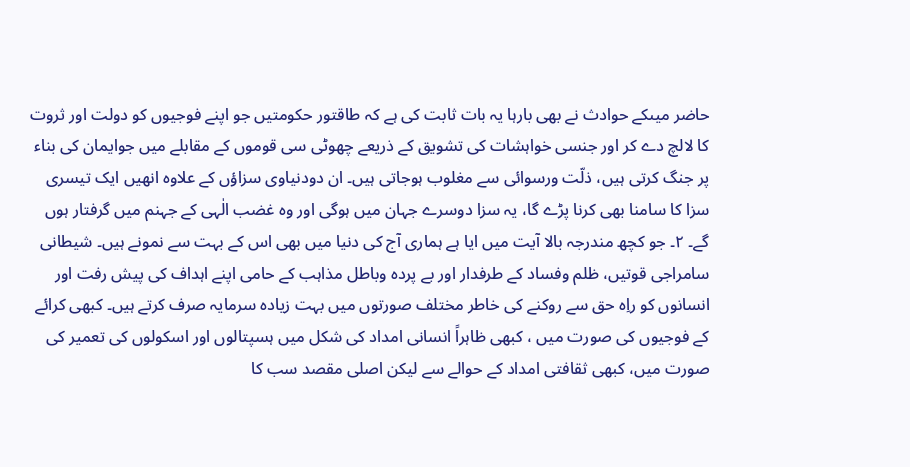حاضر میںکے حوادث نے بھی بارہا یہ بات ثابت کی ہے کہ طاقتور حکومتیں جو اپنے فوجیوں کو دولت اور ثروت کا لالچ دے کر اور جنسی خواہشات کی تشویق کے ذریعے چھوٹی سی قوموں کے مقابلے میں جوایمان کی بناء پر جنگ کرتی ہیں، ذلّت ورسوائی سے مغلوب ہوجاتی ہیں۔ ان دودنیاوی سزاؤں کے علاوہ انھیں ایک تیسری سزا کا سامنا بھی کرنا پڑے گا، یہ سزا دوسرے جہان میں ہوگی اور وہ غضب الٰہی کے جہنم میں گرفتار ہوں گے۔ ۲۔ جو کچھ مندرجہ بالا آیت میں ایا ہے ہماری آج کی دنیا میں بھی اس کے بہت سے نمونے ہیں۔ شیطانی سامراجی قوتیں، ظلم وفساد کے طرفدار اور بے پردہ وباطل مذاہب کے حامی اپنے اہداف کی پیش رفت اور انسانوں کو راِہ حق سے روکنے کی خاطر مختلف صورتوں میں بہت زیادہ سرمایہ صرف کرتے ہیں۔ کبھی کرائے کے فوجیوں کی صورت میں ، کبھی ظاہراً انسانی امداد کی شکل میں ہسپتالوں اور اسکولوں کی تعمیر کی صورت میں، کبھی ثقافتی امداد کے حوالے سے لیکن اصلی مقصد سب کا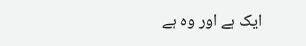ایک ہے اور وہ ہے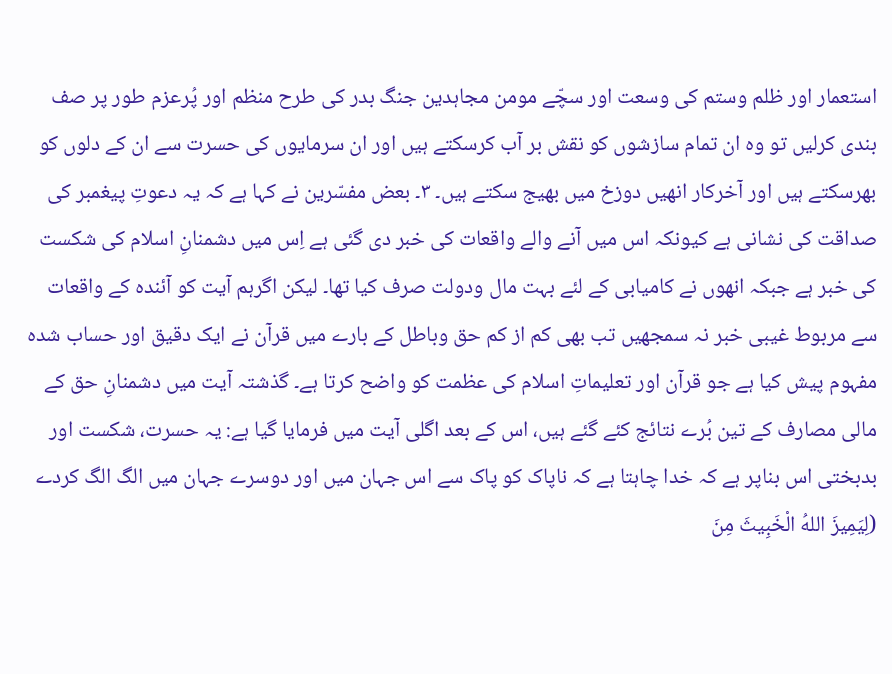استعمار اور ظلم وستم کی وسعت اور سچّے مومن مجاہدین جنگ بدر کی طرح منظم اور پُرعزم طور پر صف بندی کرلیں تو وہ ان تمام سازشوں کو نقش بر آب کرسکتے ہیں اور ان سرمایوں کی حسرت سے ان کے دلوں کو بھرسکتے ہیں اور آخرکار انھیں دوزخ میں بھیج سکتے ہیں۔ ۳۔ بعض مفسّرین نے کہا ہے کہ یہ دعوتِ پیغمبر کی صداقت کی نشانی ہے کیونکہ اس میں آنے والے واقعات کی خبر دی گئی ہے اِس میں دشمنانِ اسلام کی شکست کی خبر ہے جبکہ انھوں نے کامیابی کے لئے بہت مال ودولت صرف کیا تھا۔ لیکن اگرہم آیت کو آئندہ کے واقعات سے مربوط غیبی خبر نہ سمجھیں تب بھی کم از کم حق وباطل کے بارے میں قرآن نے ایک دقیق اور حساب شدہ مفہوم پیش کیا ہے جو قرآن اور تعلیماتِ اسلام کی عظمت کو واضح کرتا ہے۔ گذشتہ آیت میں دشمنانِ حق کے مالی مصارف کے تین بُرے نتائج کئے گئے ہیں، اس کے بعد اگلی آیت میں فرمایا گیا ہے: یہ حسرت، شکست اور بدبختی اس بناپر ہے کہ خدا چاہتا ہے کہ ناپاک کو پاک سے اس جہان میں اور دوسرے جہان میں الگ الگ کردے (لِیَمِیزَ اللهُ الْخَبِیثَ مِنَ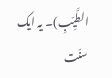الطَّیِّبِ)۔ یہ ایک سنّت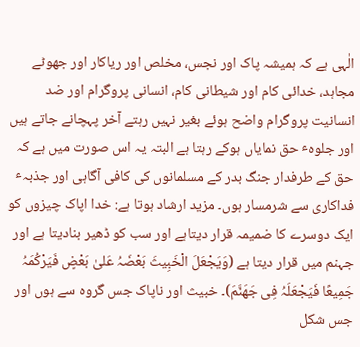الٰہی ہے کہ ہمیشہ پاک اور نجس، مخلص اور ریاکار اور جھوٹے مجاہد، خدائی کام اور شیطانی کام، انسانی پروگرام اور ضد انسانیت پروگرام واضح ہوئے بغیر نہیں رہتے آخر پہچانے جاتے ہیں اور جلوہٴ حق نمایاں ہوکے رہتا ہے البتہ یہ اس صورت میں ہے کہ حق کے طرفدار جنگ بدر کے مسلمانوں کی کافی آگاہی اور جذبہٴ فداکاری سے شرمسار ہوں۔ مزید ارشاد ہوتا ہے: خدا اپاک چیزوں کو ایک دوسرے کا ضمیمہ قرار دیتاہے اور سب کو ڈھیر بنادیتا ہے اور جہنم میں قرار دیتا ہے (وَیَجْعَلَ الْخَبِیثَ بَعْضَہُ عَلیٰ بَعْضٍ فَیَرْکُمَہُ جَمِیعًا فَیَجْعَلَہُ فِی جَھَنَّمَ)۔ خبیث اور ناپاک جس گروہ سے ہوں اور جس شکل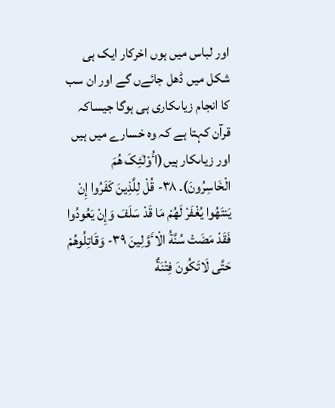اور لباس میں ہوں اخرکار ایک ہی شکل میں ڈھل جائےں گے اور ان سب کا انجام زیاںکاری ہی ہوگا جیساکہ قرآن کہتا ہے کہ وہ خسارے میں ہیں اور زیاںکار ہیں(اٴُوْلٰئِکَ ھُمَ الْخَاسِرُونَ)۔ ۳۸- قُلْ لِلَّذِینَ کَفَرُوا إِنْ یَنتَھُوا یُغْفَرْ لَھُمْ مَا قَدْ سَلَفَ وَإِنْ یَعُودُوا فَقَدْ مَضَتْ سُنَّةُ الْاٴَوَّلِینَ ۳۹- وَقَاتِلُوھُمْ حَتَّی لَاتَکُونَ فِتْنَةٌ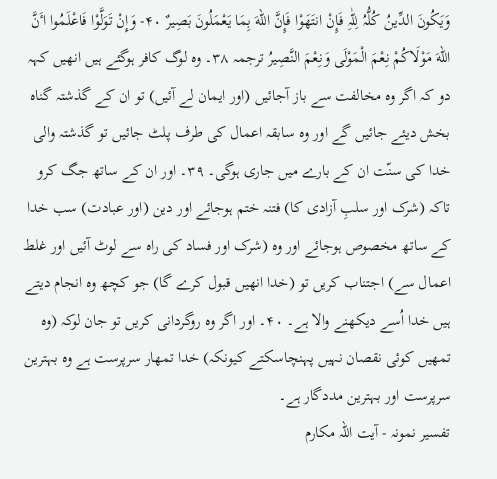وَیَکُونَ الدِّینُ کُلُّہُ لِلّٰہِ فَإِنْ انتَھَوْا فَإِنَّ اللهَ بِمَا یَعْمَلُونَ بَصِیرٌ ۴۰- وَإِنْ تَوَلَّوْا فَاعْلَمُوا اٴَنَّ اللهَ مَوْلَاکُمْ نِعْمَ الْمَوْلَی وَنِعْمَ النَّصِیرُ ترجمہ ۳۸۔ وہ لوگ کافر ہوگئے ہیں انھیں کہہ دو کہ اگر وہ مخالفت سے باز آجائیں (اور ایمان لے آئیں) تو ان کے گذشتہ گناہ بخش دیئے جائیں گے اور وہ سابقہ اعمال کی طرف پلٹ جائیں تو گذشتہ والی خدا کی سنّت ان کے بارے میں جاری ہوگی۔ ۳۹۔ اور ان کے ساتھ جگ کرو تاکہ (شرک اور سلبِ آزادی کا) فتنہ ختم ہوجائے اور دین (اور عبادت) سب خدا کے ساتھ مخصوص ہوجائے اور وہ (شرک اور فساد کی راہ سے لوٹ آئیں اور غلط اعمال سے) اجتناب کریں تو (خدا انھیں قبول کرے گا) جو کچھ وہ انجام دیتے ہیں خدا اُسے دیکھنے والا ہے۔ ۴۰۔ اور اگر وہ روگردانی کریں تو جان لوکہ (وہ تمھیں کوئی نقصان نہیں پہنچاسکتے کیونکہ) خدا تمھار سرپرست ہے وہ بہترین سرپرست اور بہترین مددگار ہے۔
تفسیر نمونہ - آیت اللہ مکارم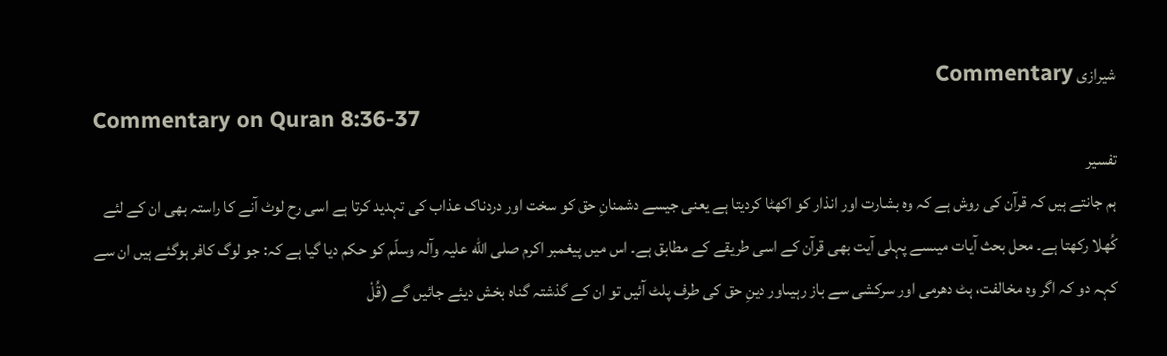شیرازی Commentary
Commentary on Quran 8:36-37
تفسیر
ہم جانتے ہیں کہ قرآن کی روش ہے کہ وہ بشارت اور انذار کو اکھٹا کردیتا ہے یعنی جیسے دشمنانِ حق کو سخت اور دردناک عذاب کی تہدید کرتا ہے اسی رح لوٹ آنے کا راستہ بھی ان کے لئے کُھلا رکھتا ہے۔ محل بحث آیات میںسے پہلی آیت بھی قرآن کے اسی طریقے کے مطابق ہے۔ اس میں پیغمبر اکرم صلی الله علیہ وآلہ وسلّم کو حکم دیا گیا ہے کہ: جو لوگ کافر ہوگئے ہیں ان سے کہہ دو کہ اگر وہ مخالفت، ہٹ دھرمی اور سرکشی سے باز رہیںاور دینِ حق کی طرف پلٹ آئیں تو ان کے گذشتہ گناہ بخش دیئے جائیں گے (قُلْ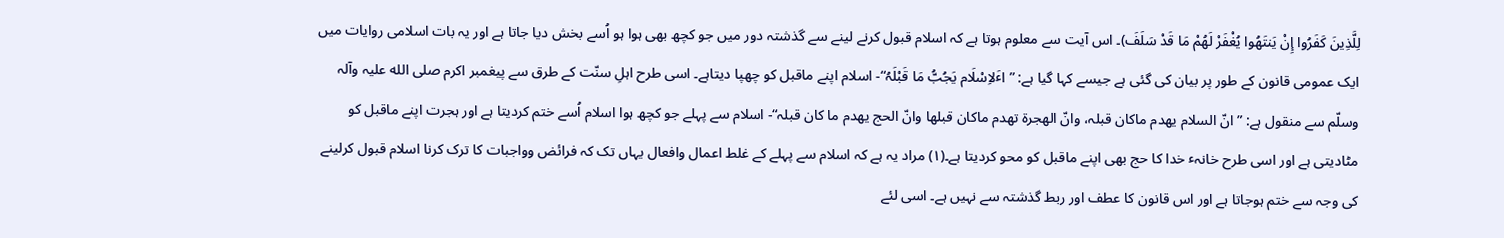لِلَّذِینَ کَفَرُوا إِنْ یَنتَھُوا یُغْفَرْ لَھُمْ مَا قَدْ سَلَفَ)۔ اس آیت سے معلوم ہوتا ہے کہ اسلام قبول کرنے لینے سے گذشتہ دور میں جو کچھ بھی ہوا ہو اُسے بخش دیا جاتا ہے اور یہ بات اسلامی روایات میں ایک عمومی قانون کے طور پر بیان کی گئی ہے جیسے کہا گیا ہے: ”اٴَلاِسْلَام یَجُبُّ مَا قَبْلَہُ“- اسلام اپنے ماقبل کو چھپا دیتاہے۔ اسی طرح اہلِ سنّت کے طرق سے پیغمبر اکرم صلی الله علیہ وآلہ وسلّم سے منقول ہے: ”انّ السلام یھدم ماکان قبلہ، وانّ الھجرة تھدم ماکان قبلھا وانّ الحج یھدم ما کان قبلہ“- اسلام سے پہلے جو کچھ ہوا اسلام اُسے ختم کردیتا ہے اور ہجرت اپنے ماقبل کو مٹادیتی ہے اور اسی طرح خانہٴ خدا کا حج بھی اپنے ماقبل کو محو کردیتا ہے۔(۱) مراد یہ ہے کہ اسلام سے پہلے کے غلط اعمال وافعال یہاں تک کہ فرائض وواجبات کا ترک کرنا اسلام قبول کرلینے کی وجہ سے ختم ہوجاتا ہے اور اس قانون کا عطف اور ربط گذشتہ سے نہیں ہے۔ اسی لئے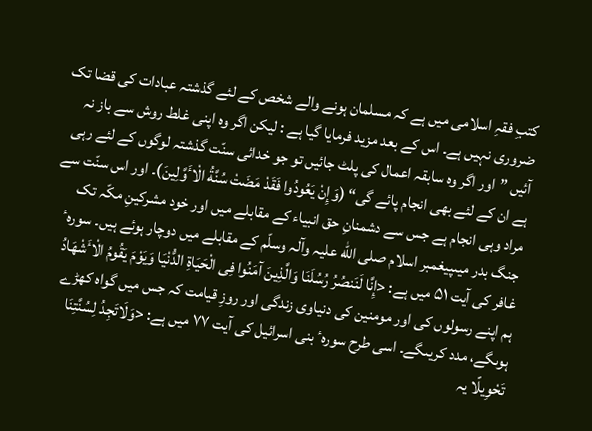کتبِ فقہِ اسلامی میں ہے کہ مسلمان ہونے والے شخص کے لئے گذشتہ عبادات کی قضا تک ضروری نہیں ہے۔ اس کے بعد مزید فرمایا گیا ہے : لیکن اگر وہ اپنی غلط روش سے باز نہ آئیں ”اور اگر وہ سابقہ اعمال کی پلٹ جائیں تو جو خدائی سنّت گذشتہ لوگوں کے لئے رہی ہے ان کے لئے بھی انجام پائے گی“ (وَإِنْ یَعُودُوا فَقَدْ مَضَتْ سُنَّةُ الْاٴَوَّلِینَ)۔ اور اس سنّت سے مراد وہی انجام ہے جس سے دشمنانِ حق انبیاء کے مقابلے میں اور خود مشرکینِ مکّہ تک جنگ بدر میںپیغمبر اسلام صلی الله علیہ وآلہ وسلّم کے مقابلے میں دوچار ہوئے ہیں۔ سورہٴ غافر کی آیت ۵۱ میں ہے: <إِنَّا لَنَنصُرُ رُسُلَنَا وَالَّذِینَ آمَنُوا فِی الْحَیَاةِ الدُّنْیَا وَیَوْمَ یَقُومُ الْاٴَشْھَادُ ہم اپنے رسولوں کی اور مومنین کی دنیاوی زندگی اور روزِ قیامت کہ جس میں گواہ کھڑے ہوںگے، مدد کریںگے۔ اسی طرح سورہٴ بنی اسرائیل کی آیت ۷۷ میں ہے: <وَلَاتَجِدُ لِسُنَّتِنَا تَحْوِیلًا یہ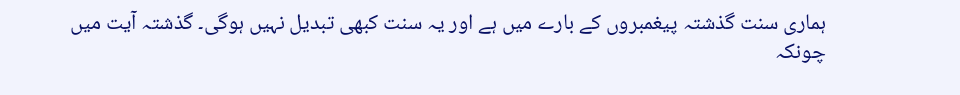ہماری سنت گذشتہ پیغمبروں کے بارے میں ہے اور یہ سنت کبھی تبدیل نہیں ہوگی۔ گذشتہ آیت میں چونکہ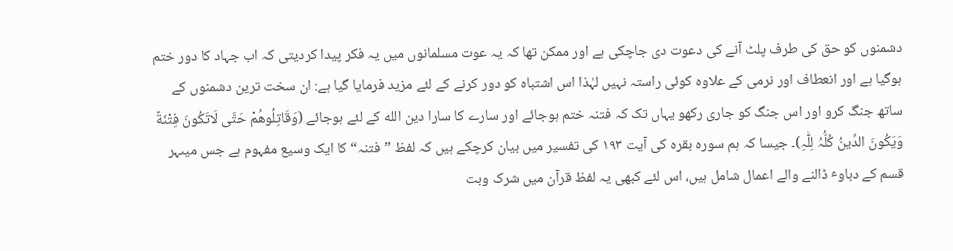دشمنوں کو حق کی طرف پلٹ آنے کی دعوت دی جاچکی ہے اور ممکن تھا کہ یہ عوت مسلمانوں میں یہ فکر پیدا کردیتی کہ اب جہاد کا دور ختم ہوگیا ہے اور انعطاف اور نرمی کے علاوہ کوئی راستہ نہیں لہٰذا اس اشتباہ کو دور کرنے کے لئے مزید فرمایا گیا ہے: ان سخت ترین دشمنوں کے ساتھ جنگ کرو اور اس جنگ کو جاری رکھو یہاں تک کہ فتنہ ختم ہوجائے اور سارے کا سارا دین الله کے لئے ہوجائے (وَقَاتِلُوھُمْ حَتَّی لَاتَکُونَ فِتْنَةٌ وَیَکُونَ الدِّینُ کُلُّہُ لِلّٰہِ)۔ جیسا کہ ہم سورہ بقرہ کی آیت ۱۹۳ کی تفسیر میں بیان کرچکے ہیں کہ لفظ ”فتنہ“ کا ایک وسیع مفہوم ہے جس میںہر قسم کے دباوٴ ڈالنے والے اعمال شامل ہیں، اس لئے کبھی یہ لفظ قرآن میں شرک وبت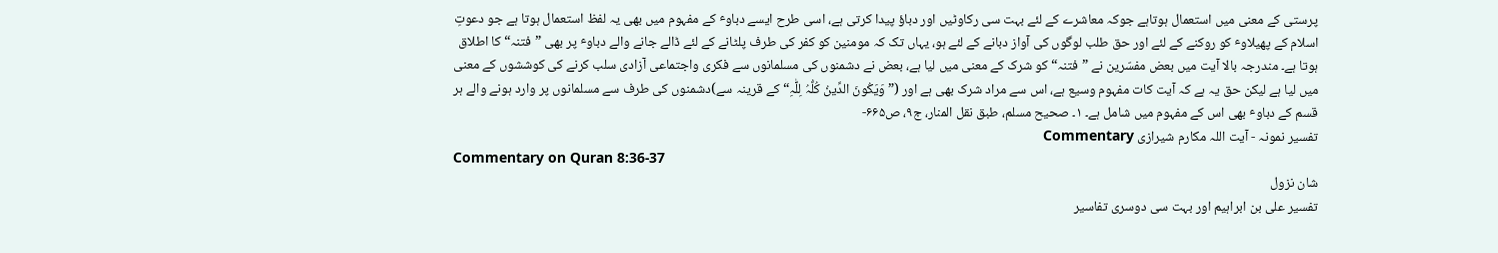پرستی کے معنی میں استعمال ہوتاہے جوکہ معاشرے کے لئے بہت سی رکاوٹیں اور دباؤ پیدا کرتی ہے، اسی طرح ایسے دباوٴ کے مفہوم میں بھی یہ لفظ استعمال ہوتا ہے جو دعوتِ اسلام کے پھیلاوٴ کو روکنے کے لئے اور حق طلب لوگوں کی آواز دبانے کے لئے ہو، یہاں تک کہ مومنین کو کفر کی طرف پلٹانے کے لئے ڈالے جانے والے دباوٴ پر بھی ”فتنہ“ کا اطلاق ہوتا ہے۔ مندرجہ بالا آیت میں بعض مفسّرین نے ”فتنہ“ کو شرک کے معنی میں لیا ہے، بعض نے دشمنوں کی مسلمانوں سے فکری واجتماعی آزادی سلب کرنے کی کوششوں کے معنی میں لیا ہے لیکن حق یہ ہے کہ آیت کات مفہوم وسیع ہے، اس سے مراد شرک بھی ہے اور (”وَیَکُونَ الدِّینُ کُلُّہُ لِلّٰہِ“ کے قرینہ سے)دشمنوں کی طرف سے مسلمانوں پر وارد ہونے والے ہر قسم کے دباوٴ بھی اس کے مفہوم میں شامل ہے۔ ۱۔ صحیح مسلم، طبق نقل المنار، ج۹، ص۶۶۵-
تفسیر نمونہ - آیت اللہ مکارم شیرازی Commentary
Commentary on Quran 8:36-37
شان نزول
تفسیر علی بن ابراہیم اور بہت سی دوسری تفاسیر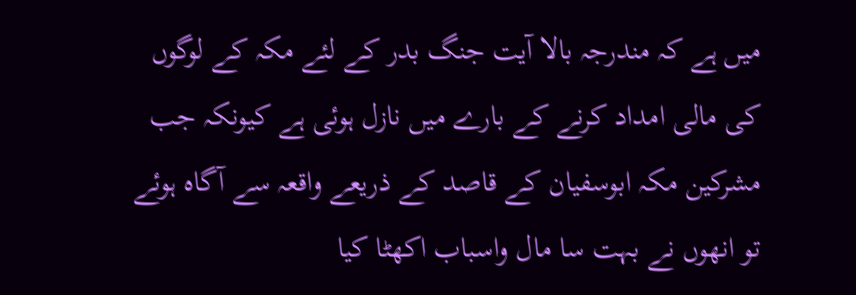میں ہے کہ مندرجہ بالا آیت جنگ بدر کے لئے مکہ کے لوگوں کی مالی امداد کرنے کے بارے میں نازل ہوئی ہے کیونکہ جب مشرکین مکہ ابوسفیان کے قاصد کے ذریعے واقعہ سے آگاہ ہوئے تو انھوں نے بہت سا مال واسباب اکھٹا کیا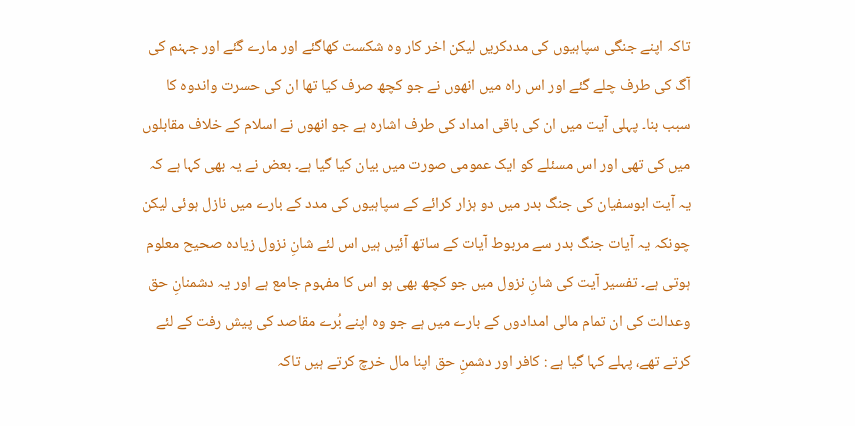تاکہ اپنے جنگی سپاہیوں کی مددکریں لیکن اخر کار وہ شکست کھاگئے اور مارے گئے اور جہنم کی آگ کی طرف چلے گئے اور اس راہ میں انھوں نے جو کچھ صرف کیا تھا ان کی حسرت واندوہ کا سبب بنا۔ پہلی آیت میں ان کی باقی امداد کی طرف اشارہ ہے جو انھوں نے اسلام کے خلاف مقابلوں میں کی تھی اور اس مسئلے کو ایک عمومی صورت میں بیان کیا گیا ہے۔ بعض نے یہ بھی کہا ہے کہ یہ آیت ابوسفیان کی جنگ بدر میں دو ہزار کرائے کے سپاہیوں کی مدد کے بارے میں نازل ہوئی لیکن چونکہ یہ آیات جنگ بدر سے مربوط آیات کے ساتھ آئیں ہیں اس لئے شانِ نزول زیادہ صحیح معلوم ہوتی ہے۔ تفسیر آیت کی شانِ نزول میں جو کچھ بھی ہو اس کا مفہوم جامع ہے اور یہ دشمنانِ حق وعدالت کی ان تمام مالی امدادوں کے بارے میں ہے جو وہ اپنے بُرے مقاصد کی پیش رفت کے لئے کرتے تھے، پہلے کہا گیا ہے : کافر اور دشمنِ حق اپنا مال خرچ کرتے ہیں تاکہ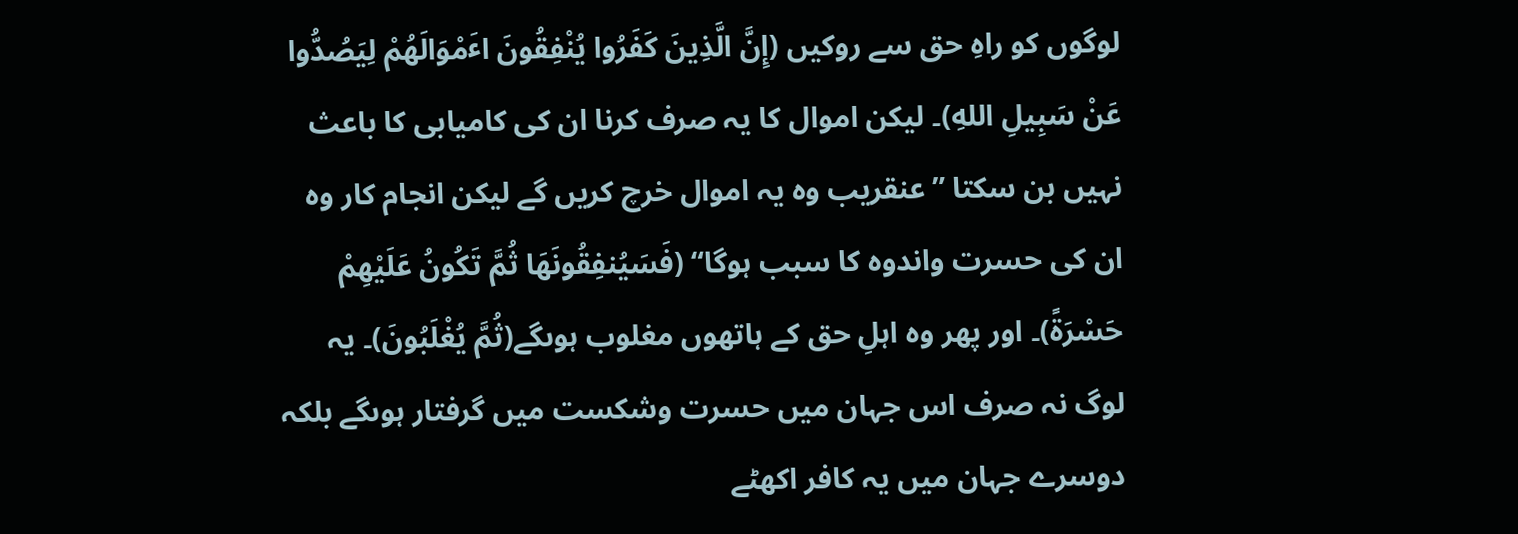لوگوں کو راہِ حق سے روکیں (إِنَّ الَّذِینَ کَفَرُوا یُنْفِقُونَ اٴَمْوَالَھُمْ لِیَصُدُّوا عَنْ سَبِیلِ اللهِ)۔ لیکن اموال کا یہ صرف کرنا ان کی کامیابی کا باعث نہیں بن سکتا ”عنقریب وہ یہ اموال خرچ کریں گے لیکن انجام کار وہ ان کی حسرت واندوہ کا سبب ہوگا“ (فَسَیُنفِقُونَھَا ثُمَّ تَکُونُ عَلَیْھِمْ حَسْرَةً)۔ اور پھر وہ اہلِ حق کے ہاتھوں مغلوب ہوںگے(ثُمَّ یُغْلَبُونَ)۔ یہ لوگ نہ صرف اس جہان میں حسرت وشکست میں گرفتار ہوںگے بلکہ دوسرے جہان میں یہ کافر اکھٹے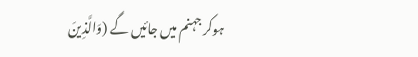ہوکر جہنم میں جائیں گے (وَالَّذِینَ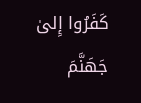کَفَرُوا إِلیٰ جَھَنَّمَ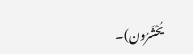یُحْشَرُون)۔